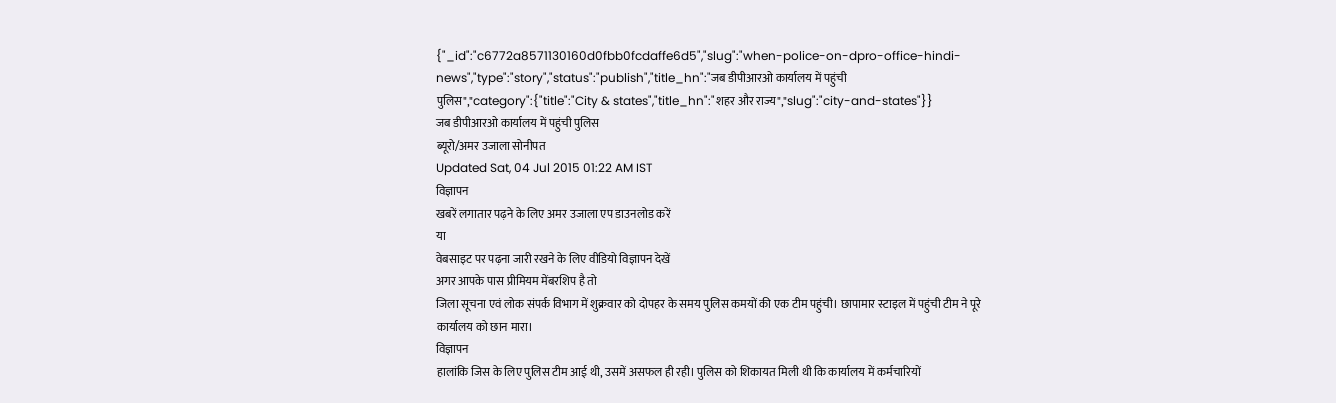{"_id":"c6772a8571130160d0fbb0fcdaffe6d5","slug":"when-police-on-dpro-office-hindi-news","type":"story","status":"publish","title_hn":"जब डीपीआरओ कार्यालय में पहुंची पुलिस","category":{"title":"City & states","title_hn":"शहर और राज्य","slug":"city-and-states"}}
जब डीपीआरओ कार्यालय में पहुंची पुलिस
ब्यूरो/अमर उजाला सोनीपत
Updated Sat, 04 Jul 2015 01:22 AM IST
विज्ञापन
खबरें लगातार पढ़ने के लिए अमर उजाला एप डाउनलोड करें
या
वेबसाइट पर पढ़ना जारी रखने के लिए वीडियो विज्ञापन देखें
अगर आपके पास प्रीमियम मेंबरशिप है तो
जिला सूचना एवं लोक संपर्क विभाग में शुक्रवार को दोपहर के समय पुलिस कमयों की एक टीम पहुंची। छापामार स्टाइल में पहुंची टीम ने पूरे कार्यालय को छान मारा।
विज्ञापन
हालांकि जिस के लिए पुलिस टीम आई थी, उसमें असफल ही रही। पुलिस को शिकायत मिली थी कि कार्यालय में कर्मचारियों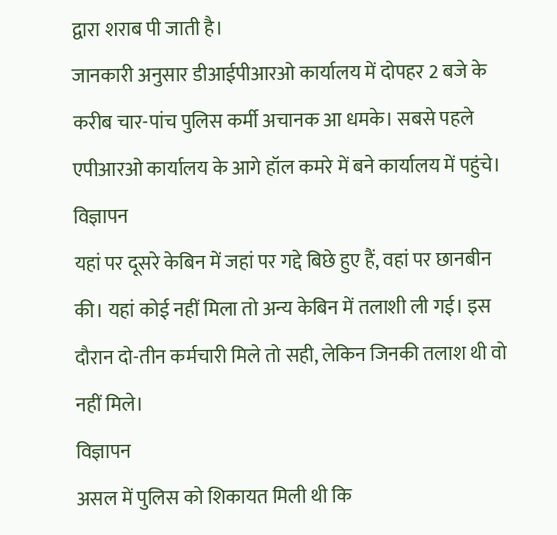द्वारा शराब पी जाती है।
जानकारी अनुसार डीआईपीआरओ कार्यालय में दोपहर 2 बजे के करीब चार-पांच पुलिस कर्मी अचानक आ धमके। सबसे पहले एपीआरओ कार्यालय के आगे हॉल कमरे में बने कार्यालय में पहुंचे।
विज्ञापन
यहां पर दूसरे केबिन में जहां पर गद्दे बिछे हुए हैं, वहां पर छानबीन की। यहां कोई नहीं मिला तो अन्य केबिन में तलाशी ली गई। इस दौरान दो-तीन कर्मचारी मिले तो सही, लेकिन जिनकी तलाश थी वो नहीं मिले।
विज्ञापन
असल में पुलिस को शिकायत मिली थी कि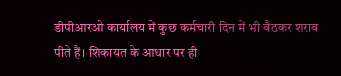डीपीआरओ कार्यालय में कुछ कर्मचारी दिन में भी बैठकर शराब पीते हैं। शिकायत के आधार पर ही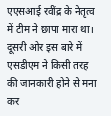एएसआई रवींद्र के नेतृत्व में टीम ने छापा मारा था। दूसरी ओर इस बारे में एसडीएम ने किसी तरह की जानकारी होने से मना कर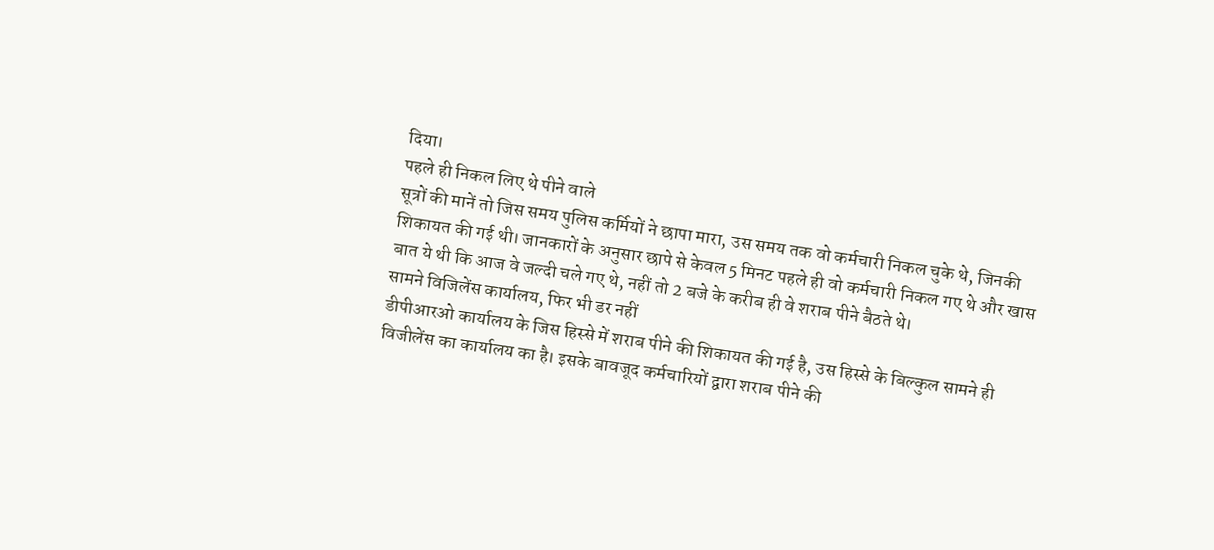दिया।
पहले ही निकल लिए थे पीने वाले
सूत्रों की मानें तो जिस समय पुलिस कर्मियों ने छापा मारा, उस समय तक वो कर्मचारी निकल चुके थे, जिनकी शिकायत की गई थी। जानकारों के अनुसार छापे से केवल 5 मिनट पहले ही वो कर्मचारी निकल गए थे और खास बात ये थी कि आज वे जल्दी चले गए थे, नहीं तो 2 बजे के करीब ही वे शराब पीने बैठते थे।
सामने विजिलेंस कार्यालय, फिर भी डर नहीं
डीपीआरओ कार्यालय के जिस हिस्से में शराब पीने की शिकायत की गई है, उस हिस्से के बिल्कुल सामने ही विजीलेंस का कार्यालय का है। इसके बावजूद कर्मचारियों द्वारा शराब पीने की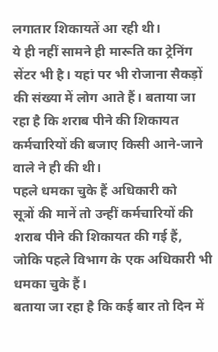लगातार शिकायतें आ रही थी।
ये ही नहीं सामने ही मारूति का ट्रेनिंग सेंटर भी है। यहां पर भी रोजाना सैकड़ों की संख्या में लोग आते हैं। बताया जा रहा है कि शराब पीने की शिकायत कर्मचारियों की बजाए किसी आने-जाने वाले ने ही की थी।
पहले धमका चुके हैं अधिकारी को
सूत्रों की मानें तो उन्हीं कर्मचारियों की शराब पीने की शिकायत की गई हैं, जोकि पहले विभाग के एक अधिकारी भी धमका चुके हैं।
बताया जा रहा है कि कई बार तो दिन में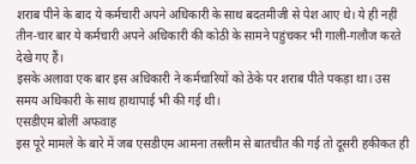शराब पीने के बाद ये कर्मचारी अपने अधिकारी के साथ बदतमीजी से पेश आए थे। ये ही नहीं तीन-चार बार ये कर्मचारी अपने अधिकारी की कोठी के सामने पहुंचकर भी गाली-गलौज करते देखे गए हैं।
इसके अलावा एक बार इस अधिकारी ने कर्मचारियों को ठेके पर शराब पीते पकड़ा था। उस समय अधिकारी के साथ हाथापाई भी की गई थी।
एसडीएम बोलीं अफवाह
इस पूरे मामले के बारे में जब एसडीएम आमना तस्लीम से बातचीत की गई तो दूसरी हकीकत ही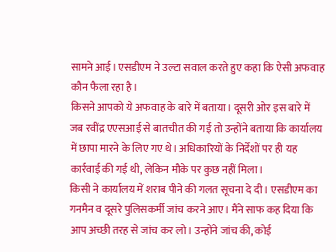सामने आई। एसडीएम ने उल्टा सवाल करते हुए कहा कि ऐसी अफवाह कौन फैला रहा है।
किसने आपको ये अफवाह के बारे में बताया। दूसरी ओर इस बारे में जब रवींद्र एएसआई से बातचीत की गई तो उन्होंने बताया कि कार्यालय में छापा मारने के लिए गए थे। अधिकारियों के निर्देशों पर ही यह कार्रवाई की गई थी, लेकिन मौके पर कुछ नहीं मिला।
किसी ने कार्यालय में शराब पीने की गलत सूचना दे दी। एसडीएम का गनमैन व दूसरे पुलिसकर्मी जांच करने आए। मैंने साफ कह दिया कि आप अच्छी तरह से जांच कर लो। उन्होंने जांच की, कोई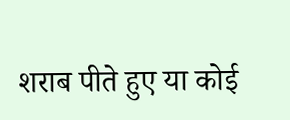शराब पीते हुए या कोई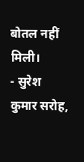बोतल नहीं मिली।
- सुरेश कुमार सरोह,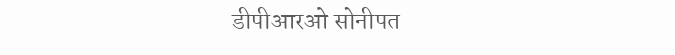डीपीआरओ सोनीपत